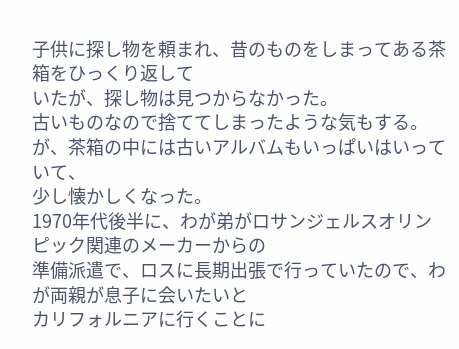子供に探し物を頼まれ、昔のものをしまってある茶箱をひっくり返して
いたが、探し物は見つからなかった。
古いものなので捨ててしまったような気もする。
が、茶箱の中には古いアルバムもいっぱいはいっていて、
少し懐かしくなった。
1970年代後半に、わが弟がロサンジェルスオリンピック関連のメーカーからの
準備派遣で、ロスに長期出張で行っていたので、わが両親が息子に会いたいと
カリフォルニアに行くことに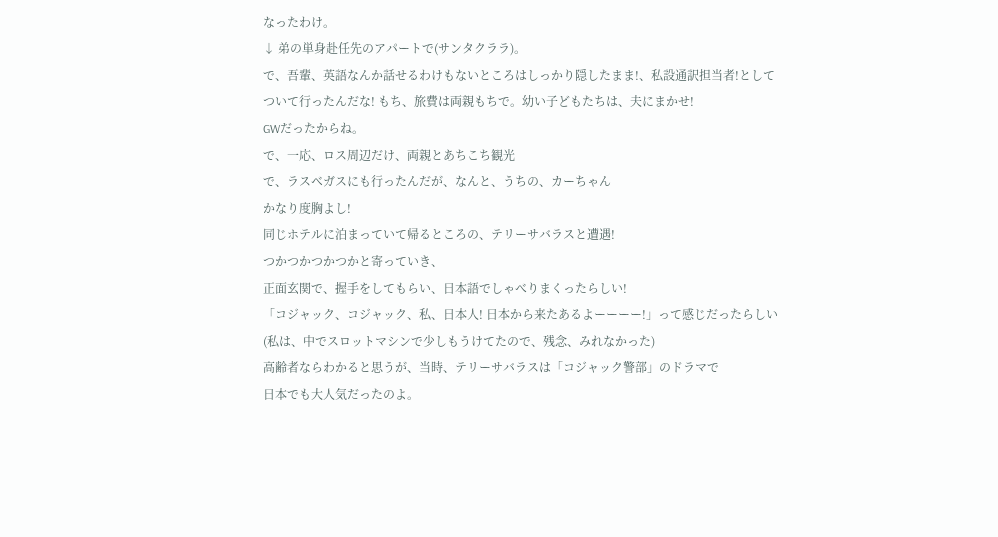なったわけ。
↓ 弟の単身赴任先のアパートで(サンタクララ)。
で、吾輩、英語なんか話せるわけもないところはしっかり隠したまま!、私設通訳担当者!として
ついて行ったんだな! もち、旅費は両親もちで。幼い子どもたちは、夫にまかせ!
GWだったからね。
で、一応、ロス周辺だけ、両親とあちこち観光
で、ラスベガスにも行ったんだが、なんと、うちの、カーちゃん
かなり度胸よし!
同じホテルに泊まっていて帰るところの、テリーサバラスと遭遇!
つかつかつかつかと寄っていき、
正面玄関で、握手をしてもらい、日本語でしゃべりまくったらしい!
「コジャック、コジャック、私、日本人! 日本から来たあるよーーーー!」って感じだったらしい
(私は、中でスロットマシンで少しもうけてたので、残念、みれなかった)
高齢者ならわかると思うが、当時、テリーサバラスは「コジャック警部」のドラマで
日本でも大人気だったのよ。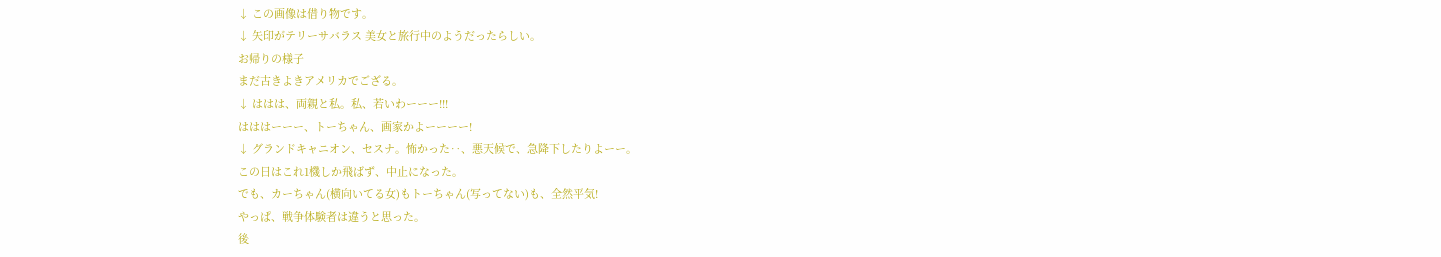↓ この画像は借り物です。
↓ 矢印がテリーサバラス 美女と旅行中のようだったらしい。
お帰りの様子
まだ古きよきアメリカでござる。
↓ ははは、両親と私。私、若いわーーー!!!
はははーーー、トーちゃん、画家かよーーーー!
↓ グランドキャニオン、セスナ。怖かった‥、悪天候で、急降下したりよーー。
この日はこれ1機しか飛ばず、中止になった。
でも、カーちゃん(横向いてる女)もトーちゃん(写ってない)も、全然平気!
やっぱ、戦争体験者は違うと思った。
後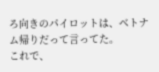ろ向きのパイロットは、ベトナム帰りだって言ってた。
これで、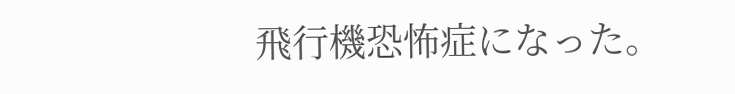飛行機恐怖症になった。